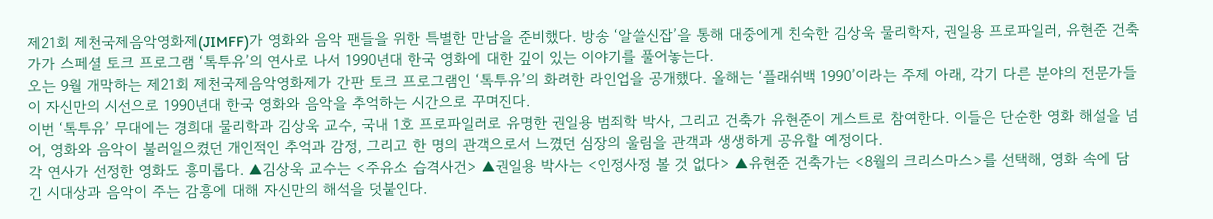제21회 제천국제음악영화제(JIMFF)가 영화와 음악 팬들을 위한 특별한 만남을 준비했다. 방송 ‘알쓸신잡’을 통해 대중에게 친숙한 김상욱 물리학자, 권일용 프로파일러, 유현준 건축가가 스페셜 토크 프로그램 ‘톡투유’의 연사로 나서 1990년대 한국 영화에 대한 깊이 있는 이야기를 풀어놓는다.
오는 9월 개막하는 제21회 제천국제음악영화제가 간판 토크 프로그램인 ‘톡투유’의 화려한 라인업을 공개했다. 올해는 ‘플래쉬백 1990’이라는 주제 아래, 각기 다른 분야의 전문가들이 자신만의 시선으로 1990년대 한국 영화와 음악을 추억하는 시간으로 꾸며진다.
이번 ‘톡투유’ 무대에는 경희대 물리학과 김상욱 교수, 국내 1호 프로파일러로 유명한 권일용 범죄학 박사, 그리고 건축가 유현준이 게스트로 참여한다. 이들은 단순한 영화 해설을 넘어, 영화와 음악이 불러일으켰던 개인적인 추억과 감정, 그리고 한 명의 관객으로서 느꼈던 심장의 울림을 관객과 생생하게 공유할 예정이다.
각 연사가 선정한 영화도 흥미롭다. ▲김상욱 교수는 <주유소 습격사건> ▲권일용 박사는 <인정사정 볼 것 없다> ▲유현준 건축가는 <8월의 크리스마스>를 선택해, 영화 속에 담긴 시대상과 음악이 주는 감흥에 대해 자신만의 해석을 덧붙인다.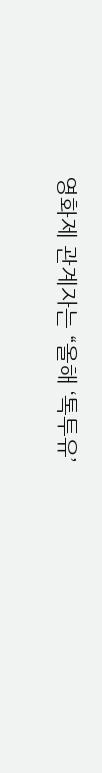영화제 관계자는 “올해 ‘톡투유’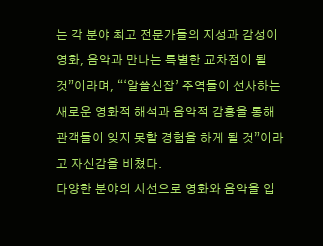는 각 분야 최고 전문가들의 지성과 감성이 영화, 음악과 만나는 특별한 교차점이 될 것”이라며, “‘알쓸신잡’ 주역들이 선사하는 새로운 영화적 해석과 음악적 감흥을 통해 관객들이 잊지 못할 경험을 하게 될 것”이라고 자신감을 비쳤다.
다양한 분야의 시선으로 영화와 음악을 입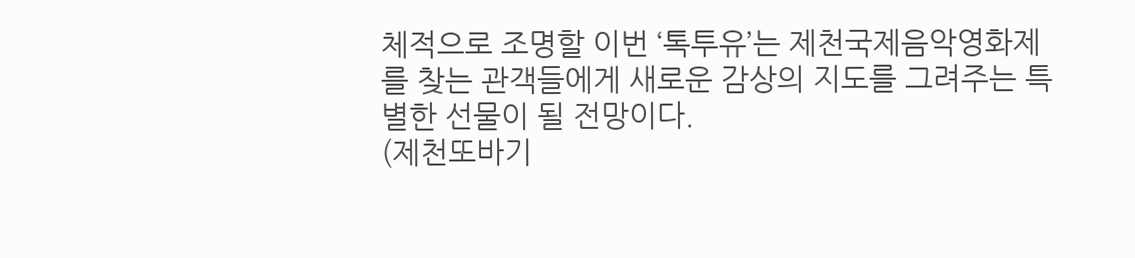체적으로 조명할 이번 ‘톡투유’는 제천국제음악영화제를 찾는 관객들에게 새로운 감상의 지도를 그려주는 특별한 선물이 될 전망이다.
(제천또바기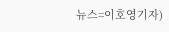뉴스=이호영기자)